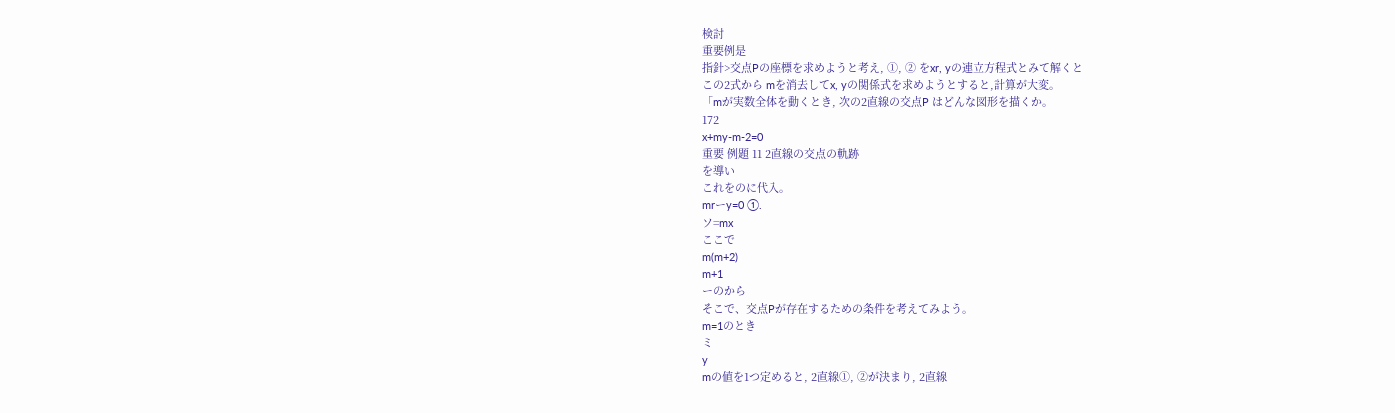検討
重要例是
指針>交点Pの座標を求めようと考え, ①, ② をxr, yの連立方程式とみて解くと
この2式から mを消去してx, yの関係式を求めようとすると,計算が大変。
「mが実数全体を動くとき, 次の2直線の交点P はどんな図形を描くか。
172
x+my-m-2=0
重要 例題 11 2直線の交点の軌跡
を導い
これをのに代入。
mrーy=0 ①.
ソ=mx
ここで
m(m+2)
m+1
ーのから
そこで、交点Pが存在するための条件を考えてみよう。
m=1のとき
ミ
y
mの値を1つ定めると, 2直線①, ②が決まり, 2直線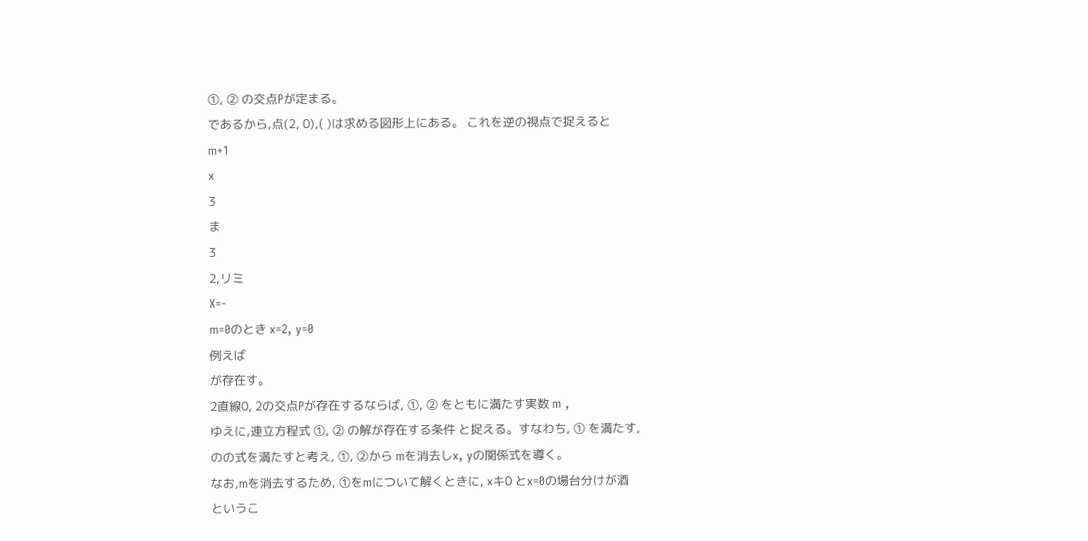①, ② の交点Pが定まる。
であるから,点(2, 0),( )は求める図形上にある。 これを逆の視点で捉えると
m+1
x
3
ま
3
2,リミ
X=-
m=0のとき x=2, y=0
例えば
が存在す。
2直線0, 2の交点Pが存在するならば, ①, ② をともに満たす実数 m ,
ゆえに,連立方程式 ①, ② の解が存在する条件 と捉える。すなわち, ① を満たす,
のの式を満たすと考え, ①, ②から mを消去しx, yの関係式を導く。
なお,mを消去するため, ①をmについて解くときに, xキ0 とx=0の場台分けが酒
というこ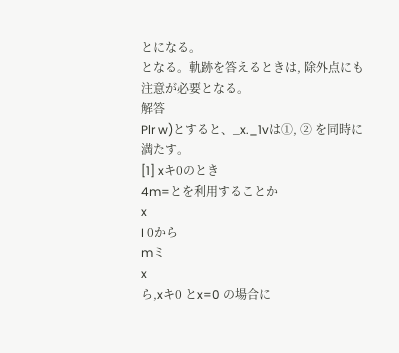とになる。
となる。軌跡を答えるときは, 除外点にも注意が必要となる。
解答
Plr w)とすると、_x._1vは①, ② を同時に満たす。
[1] xキ0のとき
4m=とを利用することか
x
I 0から
mミ
x
ら,xキ0 とx=0 の場合に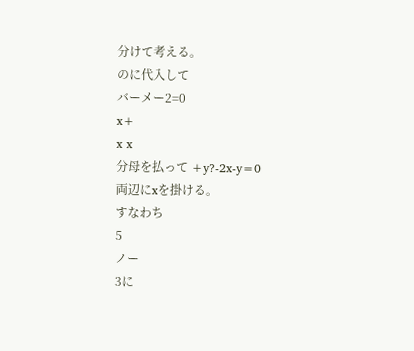分けて考える。
のに代入して
バーメー2=0
x+
x x
分母を払って +y?-2x-y=0
両辺にxを掛ける。
すなわち
5
ノー
3に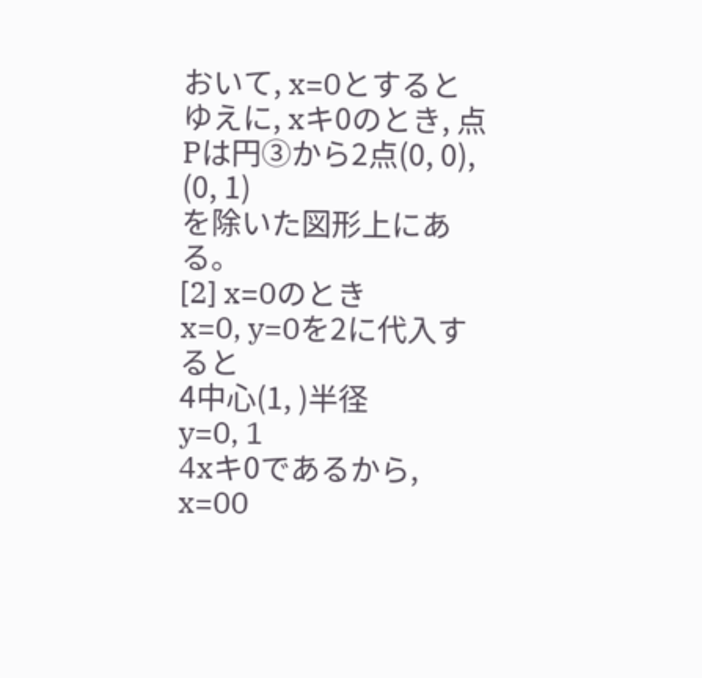おいて, x=0とすると
ゆえに, xキ0のとき, 点Pは円③から2点(0, 0), (0, 1)
を除いた図形上にある。
[2] x=0のとき
x=0, y=0を2に代入すると
4中心(1, )半径
y=0, 1
4xキ0であるから, x=00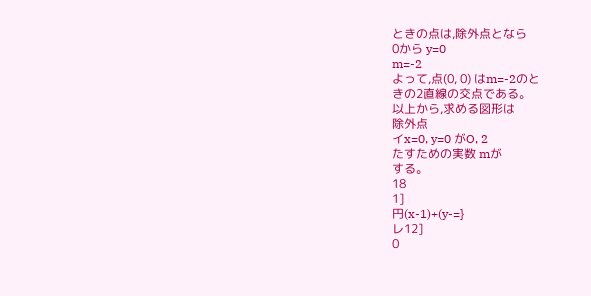ときの点は,除外点となら
0から y=0
m=-2
よって,点(0, 0) はm=-2のと
きの2直線の交点である。
以上から,求める図形は
除外点
イx=0, y=0 がO, 2
たすための実数 mが
する。
18
1]
円(x-1)+(y-=}
レ12]
0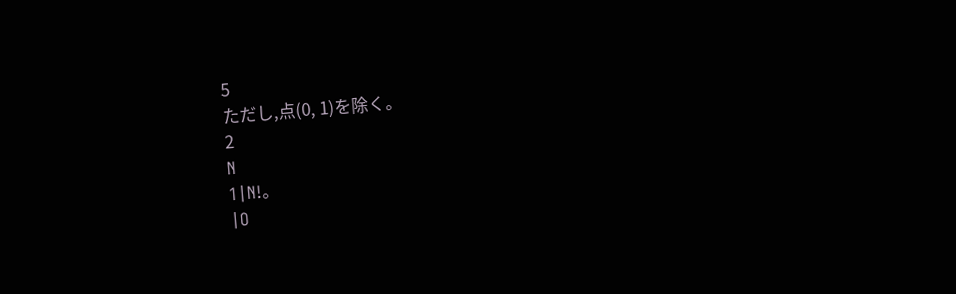5
ただし,点(0, 1)を除く。
2
N
1|N!。
|O